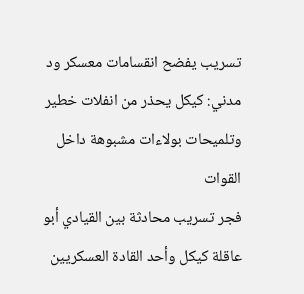تسريب يفضح انقسامات معسكر ود مدني: كيكل يحذر من انفلات خطير وتلميحات بولاءات مشبوهة داخل القوات
فجر تسريب محادثة بين القيادي أبو عاقلة كيكل وأحد القادة العسكريين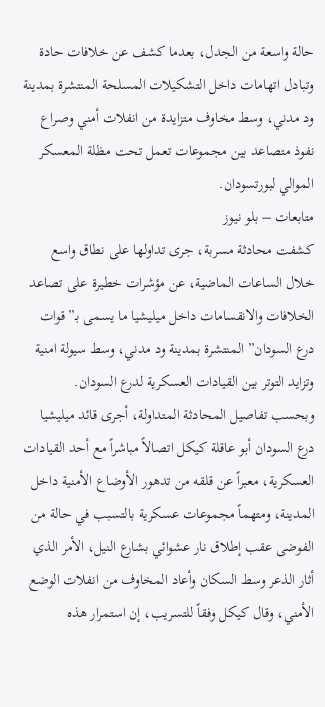حالة واسعة من الجدل، بعدما كشف عن خلافات حادة وتبادل اتهامات داخل التشكيلات المسلحة المنتشرة بمدينة ود مدني، وسط مخاوف متزايدة من انفلات أمني وصراع نفوذ متصاعد بين مجموعات تعمل تحت مظلة المعسكر الموالي لبورتسودان.
متابعات – بلو نيوز
كشفت محادثة مسربة، جرى تداولها على نطاق واسع خلال الساعات الماضية، عن مؤشرات خطيرة على تصاعد الخلافات والانقسامات داخل ميليشيا ما يسمى بـ”قوات درع السودان” المنتشرة بمدينة ود مدني، وسط سيولة امنية وتزايد التوتر بين القيادات العسكرية لدرع السودان.
وبحسب تفاصيل المحادثة المتداولة، أجرى قائد ميليشيا درع السودان أبو عاقلة كيكل اتصالاً مباشراً مع أحد القيادات العسكرية، معبراً عن قلقه من تدهور الأوضاع الأمنية داخل المدينة، ومتهماً مجموعات عسكرية بالتسبب في حالة من الفوضى عقب إطلاق نار عشوائي بشارع النيل، الأمر الذي أثار الذعر وسط السكان وأعاد المخاوف من انفلات الوضع الأمني، وقال كيكل وفقاً للتسريب، إن استمرار هذه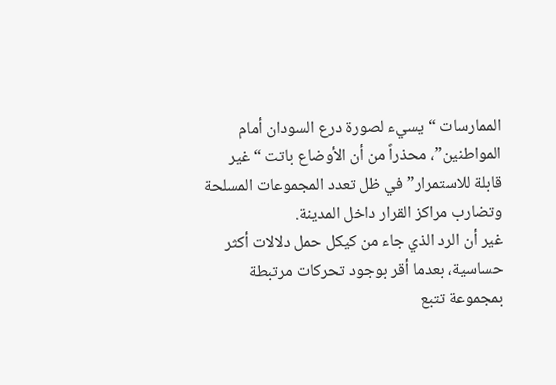الممارسات “يسيء لصورة درع السودان أمام المواطنين”، محذراً من أن الأوضاع باتت “غير قابلة للاستمرار” في ظل تعدد المجموعات المسلحة وتضارب مراكز القرار داخل المدينة.
غير أن الرد الذي جاء من كيكل حمل دلالات أكثر حساسية، بعدما أقر بوجود تحركات مرتبطة بمجموعة تتبع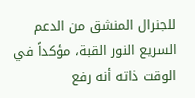للجنرال المنشق من الدعم السريع النور القبة، مؤكداً في الوقت ذاته أنه رفع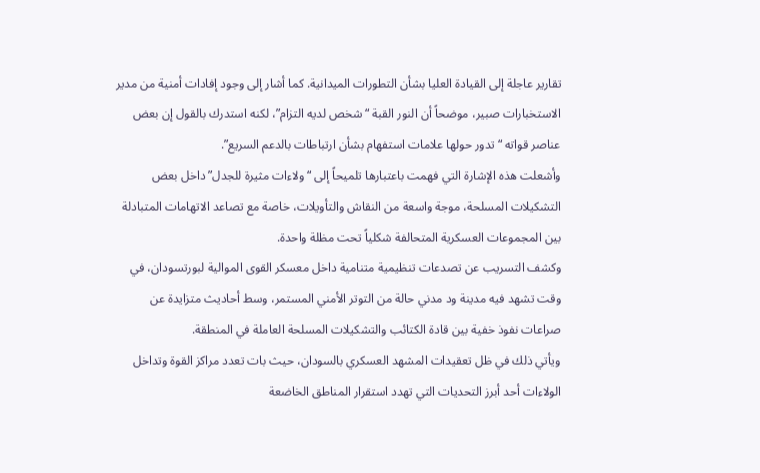تقارير عاجلة إلى القيادة العليا بشأن التطورات الميدانية. كما أشار إلى وجود إفادات أمنية من مدير الاستخبارات صبير، موضحاً أن النور القبة “شخص لديه التزام”، لكنه استدرك بالقول إن بعض عناصر قواته “تدور حولها علامات استفهام بشأن ارتباطات بالدعم السريع”.
وأشعلت هذه الإشارة التي فهمت باعتبارها تلميحاً إلى “ولاءات مثيرة للجدل” داخل بعض التشكيلات المسلحة، موجة واسعة من النقاش والتأويلات، خاصة مع تصاعد الاتهامات المتبادلة بين المجموعات العسكرية المتحالفة شكلياً تحت مظلة واحدة.
وكشف التسريب عن تصدعات تنظيمية متنامية داخل معسكر القوى الموالية لبورتسودان، في وقت تشهد فيه مدينة ود مدني حالة من التوتر الأمني المستمر، وسط أحاديث متزايدة عن صراعات نفوذ خفية بين قادة الكتائب والتشكيلات المسلحة العاملة في المنطقة.
ويأتي ذلك في ظل تعقيدات المشهد العسكري بالسودان، حيث بات تعدد مراكز القوة وتداخل الولاءات أحد أبرز التحديات التي تهدد استقرار المناطق الخاضعة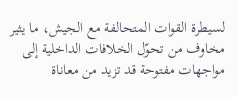لسيطرة القوات المتحالفة مع الجيش، ما يثير مخاوف من تحوّل الخلافات الداخلية إلى مواجهات مفتوحة قد تزيد من معاناة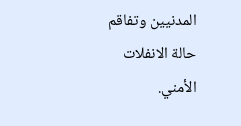المدنيين وتفاقم حالة الانفلات الأمني.